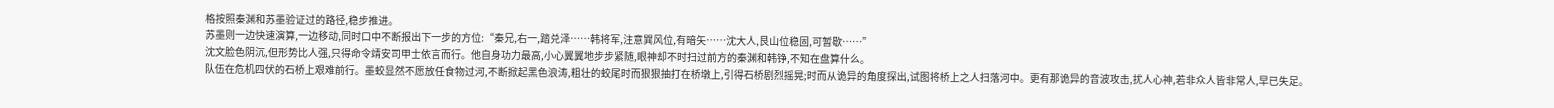格按照秦渊和苏墨验证过的路径,稳步推进。
苏墨则一边快速演算,一边移动,同时口中不断报出下一步的方位:“秦兄,右一,踏兑泽……韩将军,注意巽风位,有暗矢……沈大人,艮山位稳固,可暂歇……”
沈文脸色阴沉,但形势比人强,只得命令靖安司甲士依言而行。他自身功力最高,小心翼翼地步步紧随,眼神却不时扫过前方的秦渊和韩铮,不知在盘算什么。
队伍在危机四伏的石桥上艰难前行。墨蛟显然不愿放任食物过河,不断掀起黑色浪涛,粗壮的蛟尾时而狠狠抽打在桥墩上,引得石桥剧烈摇晃;时而从诡异的角度探出,试图将桥上之人扫落河中。更有那诡异的音波攻击,扰人心神,若非众人皆非常人,早已失足。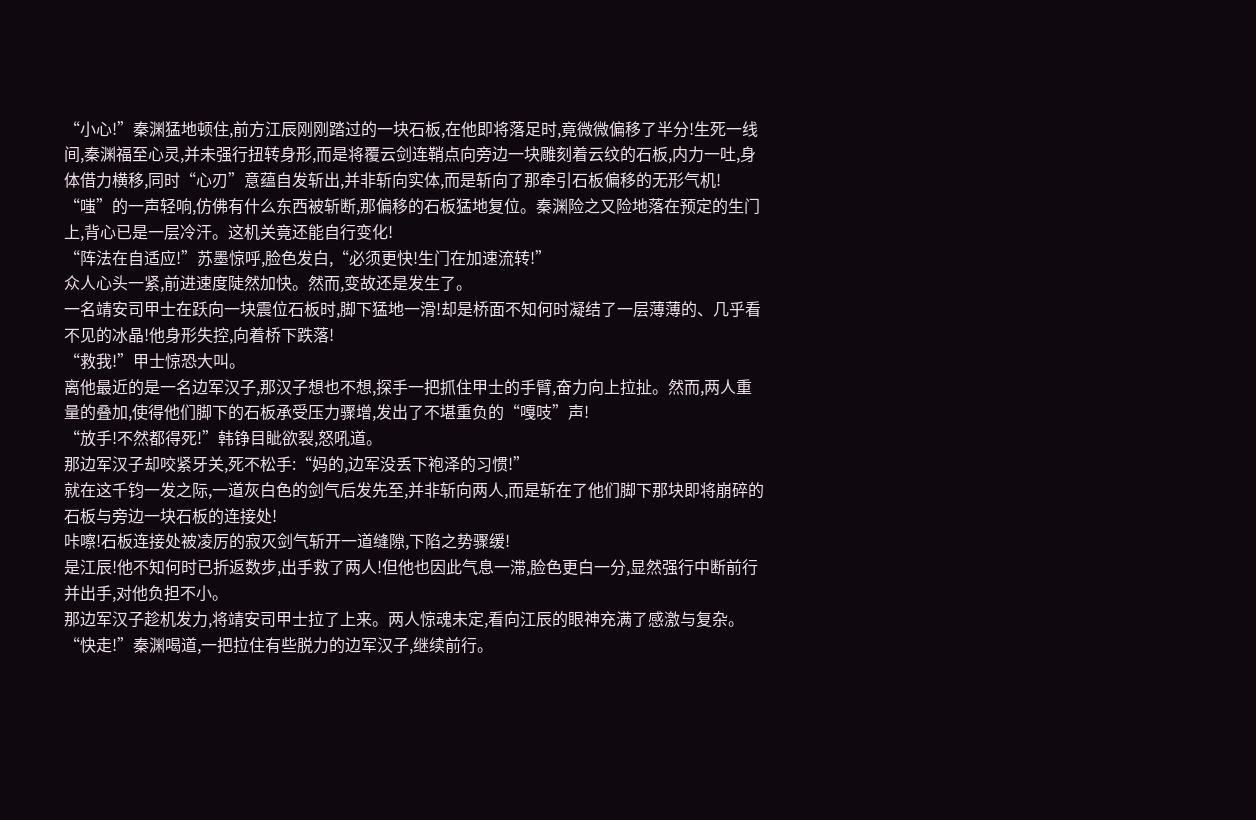“小心!”秦渊猛地顿住,前方江辰刚刚踏过的一块石板,在他即将落足时,竟微微偏移了半分!生死一线间,秦渊福至心灵,并未强行扭转身形,而是将覆云剑连鞘点向旁边一块雕刻着云纹的石板,内力一吐,身体借力横移,同时“心刃”意蕴自发斩出,并非斩向实体,而是斩向了那牵引石板偏移的无形气机!
“嗤”的一声轻响,仿佛有什么东西被斩断,那偏移的石板猛地复位。秦渊险之又险地落在预定的生门上,背心已是一层冷汗。这机关竟还能自行变化!
“阵法在自适应!”苏墨惊呼,脸色发白,“必须更快!生门在加速流转!”
众人心头一紧,前进速度陡然加快。然而,变故还是发生了。
一名靖安司甲士在跃向一块震位石板时,脚下猛地一滑!却是桥面不知何时凝结了一层薄薄的、几乎看不见的冰晶!他身形失控,向着桥下跌落!
“救我!”甲士惊恐大叫。
离他最近的是一名边军汉子,那汉子想也不想,探手一把抓住甲士的手臂,奋力向上拉扯。然而,两人重量的叠加,使得他们脚下的石板承受压力骤增,发出了不堪重负的“嘎吱”声!
“放手!不然都得死!”韩铮目眦欲裂,怒吼道。
那边军汉子却咬紧牙关,死不松手:“妈的,边军没丢下袍泽的习惯!”
就在这千钧一发之际,一道灰白色的剑气后发先至,并非斩向两人,而是斩在了他们脚下那块即将崩碎的石板与旁边一块石板的连接处!
咔嚓!石板连接处被凌厉的寂灭剑气斩开一道缝隙,下陷之势骤缓!
是江辰!他不知何时已折返数步,出手救了两人!但他也因此气息一滞,脸色更白一分,显然强行中断前行并出手,对他负担不小。
那边军汉子趁机发力,将靖安司甲士拉了上来。两人惊魂未定,看向江辰的眼神充满了感激与复杂。
“快走!”秦渊喝道,一把拉住有些脱力的边军汉子,继续前行。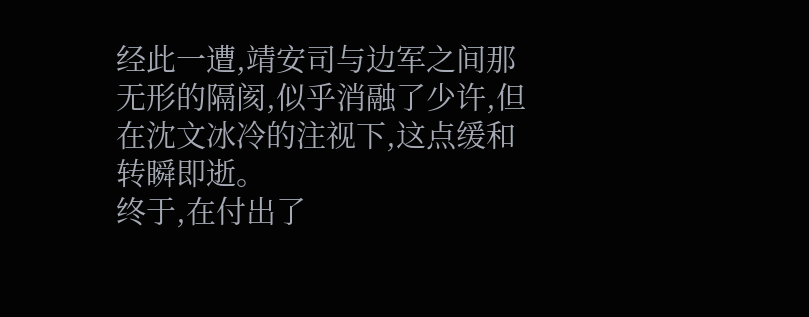经此一遭,靖安司与边军之间那无形的隔阂,似乎消融了少许,但在沈文冰冷的注视下,这点缓和转瞬即逝。
终于,在付出了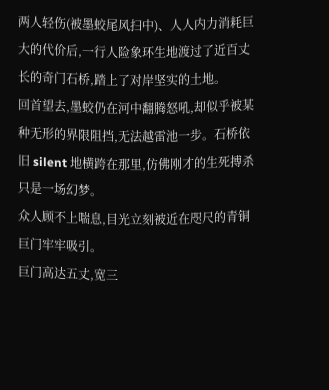两人轻伤(被墨蛟尾风扫中)、人人内力消耗巨大的代价后,一行人险象环生地渡过了近百丈长的奇门石桥,踏上了对岸坚实的土地。
回首望去,墨蛟仍在河中翻腾怒吼,却似乎被某种无形的界限阻挡,无法越雷池一步。石桥依旧 silent 地横跨在那里,仿佛刚才的生死搏杀只是一场幻梦。
众人顾不上喘息,目光立刻被近在咫尺的青铜巨门牢牢吸引。
巨门高达五丈,宽三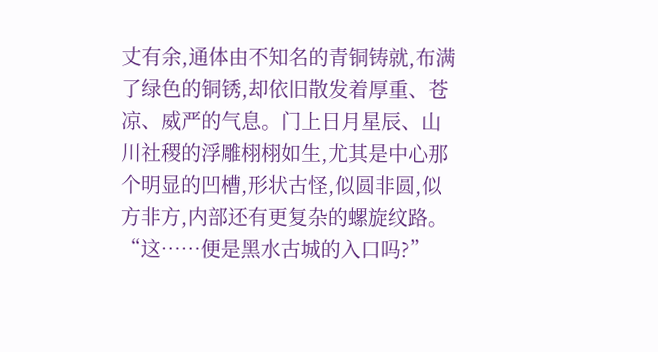丈有余,通体由不知名的青铜铸就,布满了绿色的铜锈,却依旧散发着厚重、苍凉、威严的气息。门上日月星辰、山川社稷的浮雕栩栩如生,尤其是中心那个明显的凹槽,形状古怪,似圆非圆,似方非方,内部还有更复杂的螺旋纹路。
“这……便是黑水古城的入口吗?”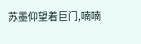苏墨仰望着巨门,喃喃